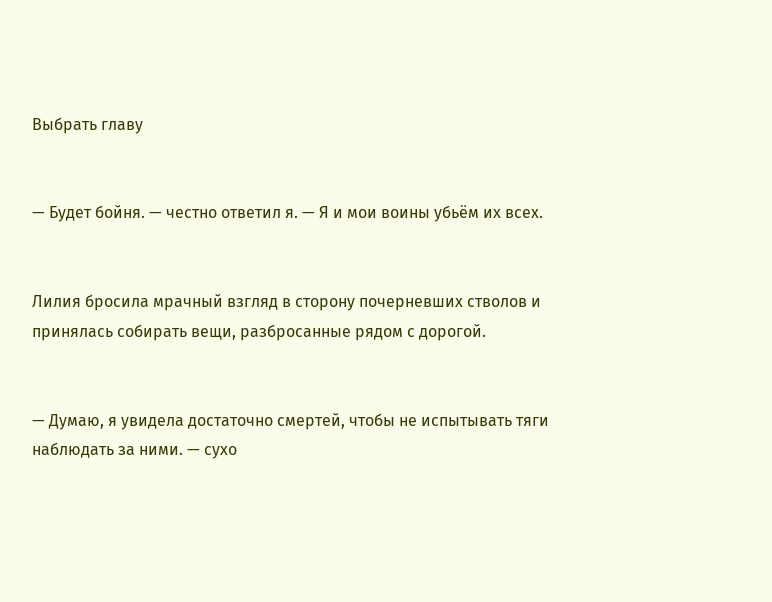Выбрать главу


— Будет бойня. — честно ответил я. — Я и мои воины убьём их всех.


Лилия бросила мрачный взгляд в сторону почерневших стволов и принялась собирать вещи, разбросанные рядом с дорогой.


— Думаю, я увидела достаточно смертей, чтобы не испытывать тяги наблюдать за ними. — сухо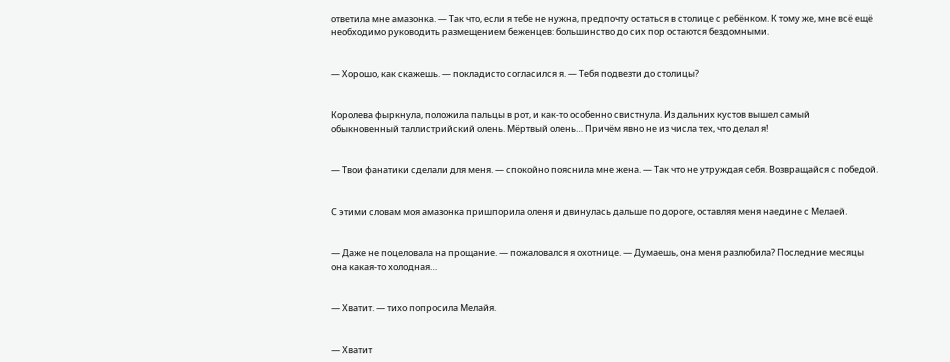ответила мне амазонка. — Так что, если я тебе не нужна, предпочту остаться в столице с ребёнком. К тому же, мне всё ещё необходимо руководить размещением беженцев: большинство до сих пор остаются бездомными.


— Хорошо, как скажешь. — покладисто согласился я. — Тебя подвезти до столицы?


Королева фыркнула, положила пальцы в рот, и как-то особенно свистнула. Из дальних кустов вышел самый обыкновенный таллистрийский олень. Мёртвый олень… Причём явно не из числа тех, что делал я!


— Твои фанатики сделали для меня. — спокойно пояснила мне жена. — Так что не утруждая себя. Возвращайся с победой.


С этими словам моя амазонка пришпорила оленя и двинулась дальше по дороге, оставляя меня наедине с Мелаей.


— Даже не поцеловала на прощание. — пожаловался я охотнице. — Думаешь, она меня разлюбила? Последние месяцы она какая-то холодная…


— Хватит. — тихо попросила Мелайя.


— Хватит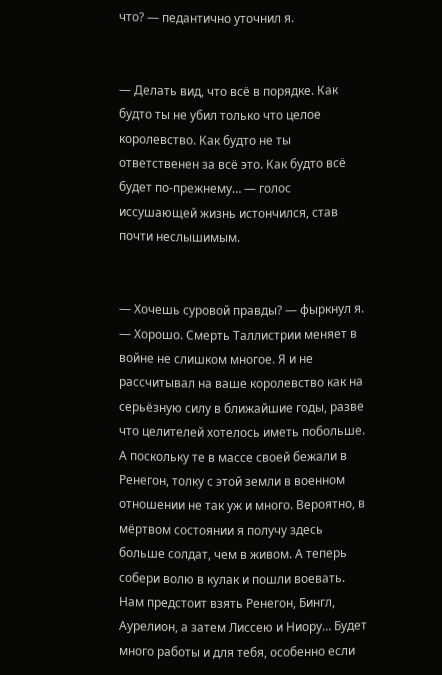что? — педантично уточнил я.


— Делать вид, что всё в порядке. Как будто ты не убил только что целое королевство. Как будто не ты ответственен за всё это. Как будто всё будет по-прежнему… — голос иссушающей жизнь истончился, став почти неслышимым.


— Хочешь суровой правды? — фыркнул я. — Хорошо. Смерть Таллистрии меняет в войне не слишком многое. Я и не рассчитывал на ваше королевство как на серьёзную силу в ближайшие годы, разве что целителей хотелось иметь побольше. А поскольку те в массе своей бежали в Ренегон, толку с этой земли в военном отношении не так уж и много. Вероятно, в мёртвом состоянии я получу здесь больше солдат, чем в живом. А теперь собери волю в кулак и пошли воевать. Нам предстоит взять Ренегон, Бингл, Аурелион, а затем Лиссею и Ниору… Будет много работы и для тебя, особенно если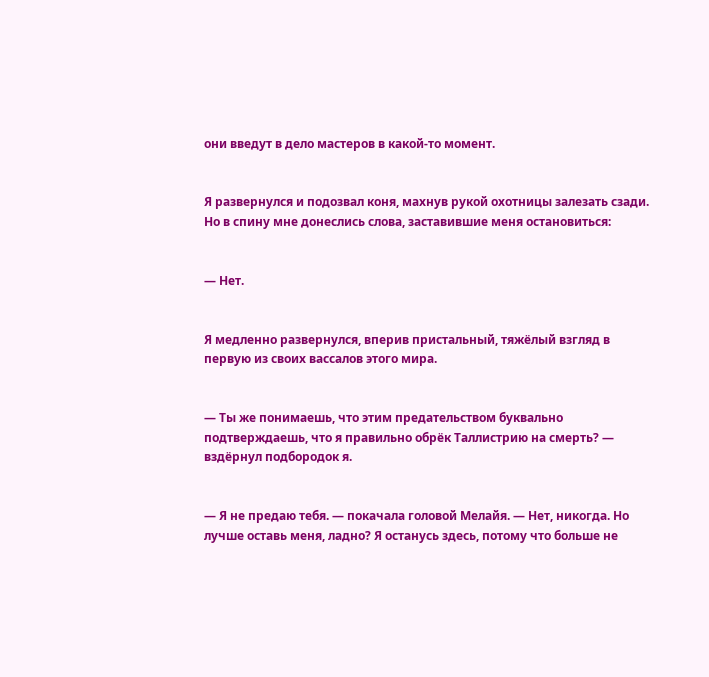они введут в дело мастеров в какой-то момент.


Я развернулся и подозвал коня, махнув рукой охотницы залезать сзади. Но в спину мне донеслись слова, заставившие меня остановиться:


— Нет.


Я медленно развернулся, вперив пристальный, тяжёлый взгляд в первую из своих вассалов этого мира.


— Ты же понимаешь, что этим предательством буквально подтверждаешь, что я правильно обрёк Таллистрию на смерть? — вздёрнул подбородок я.


— Я не предаю тебя. — покачала головой Мелайя. — Нет, никогда. Но лучше оставь меня, ладно? Я останусь здесь, потому что больше не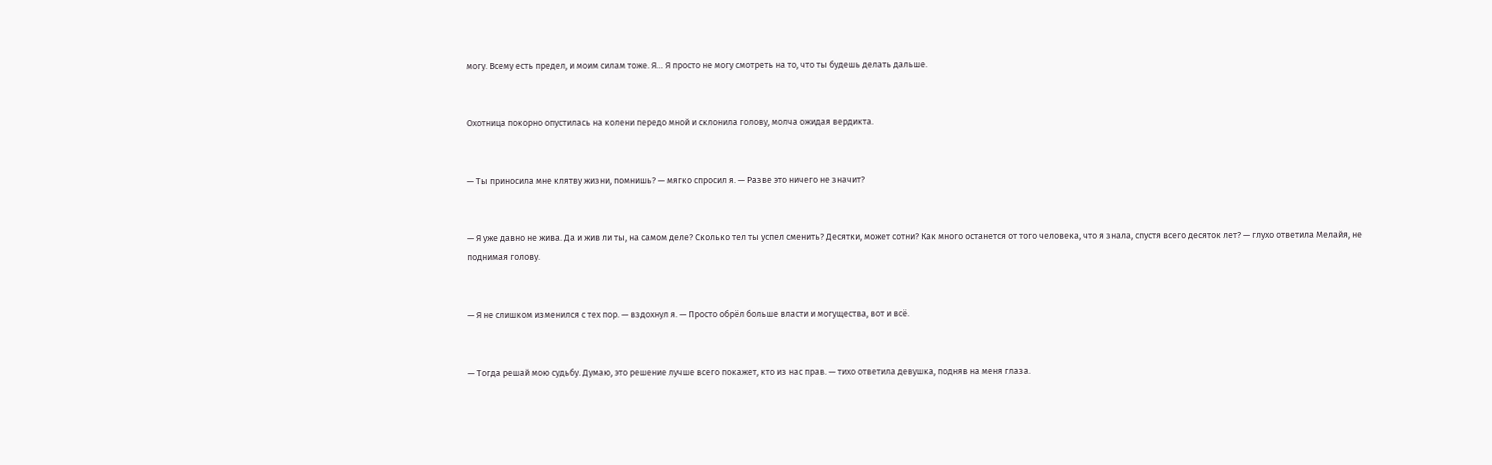могу. Всему есть предел, и моим силам тоже. Я… Я просто не могу смотреть на то, что ты будешь делать дальше.


Охотница покорно опустилась на колени передо мной и склонила голову, молча ожидая вердикта.


— Ты приносила мне клятву жизни, помнишь? — мягко спросил я. — Разве это ничего не значит?


— Я уже давно не жива. Да и жив ли ты, на самом деле? Сколько тел ты успел сменить? Десятки, может сотни? Как много останется от того человека, что я знала, спустя всего десяток лет? — глухо ответила Мелайя, не поднимая голову.


— Я не слишком изменился с тех пор. — вздохнул я. — Просто обрёл больше власти и могущества, вот и всё.


— Тогда решай мою судьбу. Думаю, это решение лучше всего покажет, кто из нас прав. — тихо ответила девушка, подняв на меня глаза.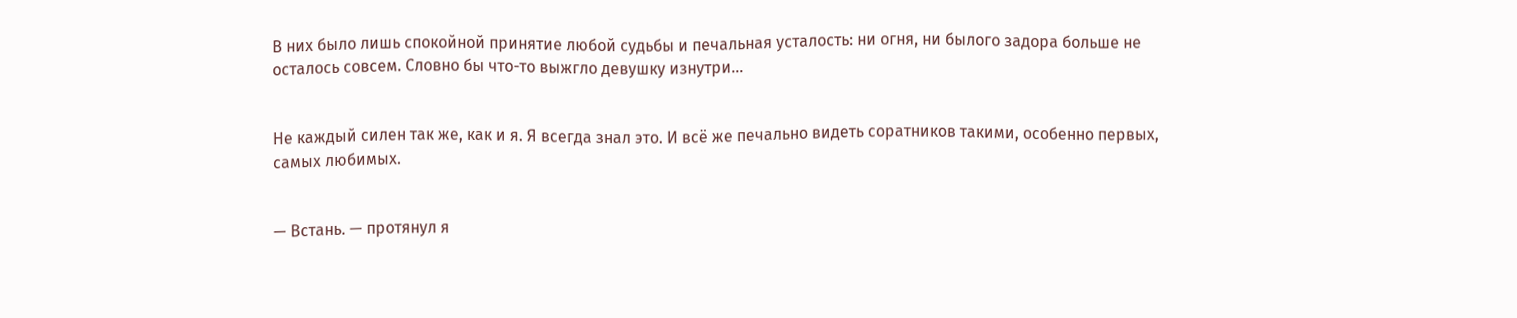В них было лишь спокойной принятие любой судьбы и печальная усталость: ни огня, ни былого задора больше не осталось совсем. Словно бы что-то выжгло девушку изнутри…


Не каждый силен так же, как и я. Я всегда знал это. И всё же печально видеть соратников такими, особенно первых, самых любимых.


— Встань. — протянул я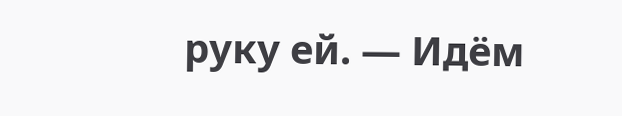руку ей. — Идём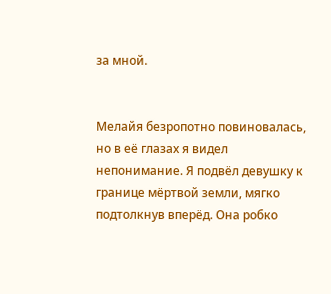за мной.


Мелайя безропотно повиновалась, но в её глазах я видел непонимание. Я подвёл девушку к границе мёртвой земли, мягко подтолкнув вперёд. Она робко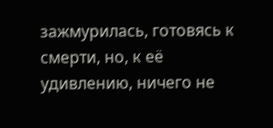зажмурилась, готовясь к смерти, но, к её удивлению, ничего не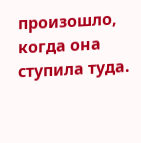произошло, когда она ступила туда.